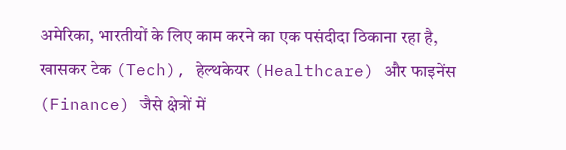अमेरिका, भारतीयों के लिए काम करने का एक पसंदीदा ठिकाना रहा है, खासकर टेक (Tech), हेल्थकेयर (Healthcare) और फाइनेंस (Finance) जैसे क्षेत्रों में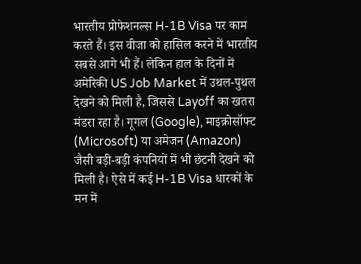भारतीय प्रोफेशनल्स H-1B Visa पर काम करते हैं। इस वीजा को हासिल करने में भारतीय सबसे आगे भी हैं। लेकिन हाल के दिनों में अमेरिकी US Job Market में उथल-पुथल देखने को मिली है, जिससे Layoff का खतरा मंडरा रहा है। गूगल (Google), माइक्रोसॉफ्ट (Microsoft) या अमेजन (Amazon) जैसी बड़ी-बड़ी कंपनियों में भी छंटनी देखने को मिली है। ऐसे में कई H-1B Visa धारकों के मन में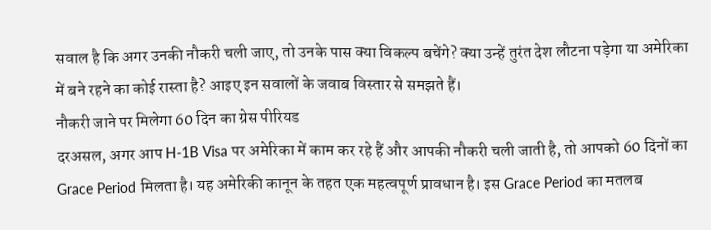सवाल है कि अगर उनकी नौकरी चली जाए, तो उनके पास क्या विकल्प बचेंगे? क्या उन्हें तुरंत देश लौटना पड़ेगा या अमेरिका में बने रहने का कोई रास्ता है? आइए इन सवालों के जवाब विस्तार से समझते हैं।
नौकरी जाने पर मिलेगा 60 दिन का ग्रेस पीरियड
दरअसल, अगर आप H-1B Visa पर अमेरिका में काम कर रहे हैं और आपकी नौकरी चली जाती है, तो आपको 60 दिनों का Grace Period मिलता है। यह अमेरिकी कानून के तहत एक महत्वपूर्ण प्रावधान है। इस Grace Period का मतलब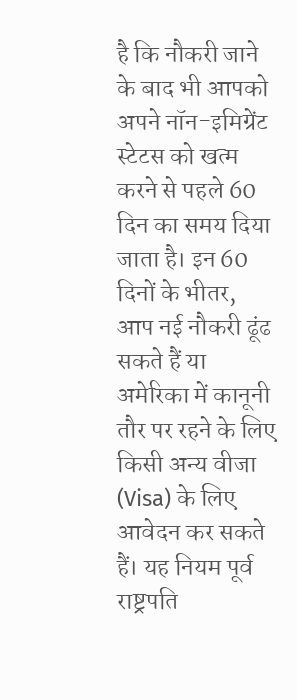है कि नौकरी जाने के बाद भी आपको अपने नॉन-इमिग्रेंट स्टेटस को खत्म करने से पहले 60 दिन का समय दिया जाता है। इन 60 दिनों के भीतर, आप नई नौकरी ढूंढ सकते हैं या अमेरिका में कानूनी तौर पर रहने के लिए किसी अन्य वीजा (Visa) के लिए आवेदन कर सकते हैं। यह नियम पूर्व राष्ट्रपति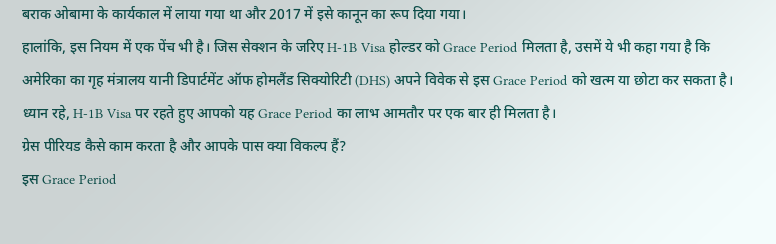बराक ओबामा के कार्यकाल में लाया गया था और 2017 में इसे कानून का रूप दिया गया।
हालांकि, इस नियम में एक पेंच भी है। जिस सेक्शन के जरिए H-1B Visa होल्डर को Grace Period मिलता है, उसमें ये भी कहा गया है कि अमेरिका का गृह मंत्रालय यानी डिपार्टमेंट ऑफ होमलैंड सिक्योरिटी (DHS) अपने विवेक से इस Grace Period को खत्म या छोटा कर सकता है। ध्यान रहे, H-1B Visa पर रहते हुए आपको यह Grace Period का लाभ आमतौर पर एक बार ही मिलता है।
ग्रेस पीरियड कैसे काम करता है और आपके पास क्या विकल्प हैं?
इस Grace Period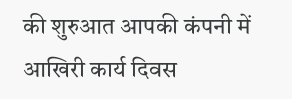की शुरुआत आपकी कंपनी में आखिरी कार्य दिवस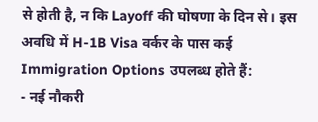से होती है, न कि Layoff की घोषणा के दिन से। इस अवधि में H-1B Visa वर्कर के पास कई Immigration Options उपलब्ध होते हैं:
- नई नौकरी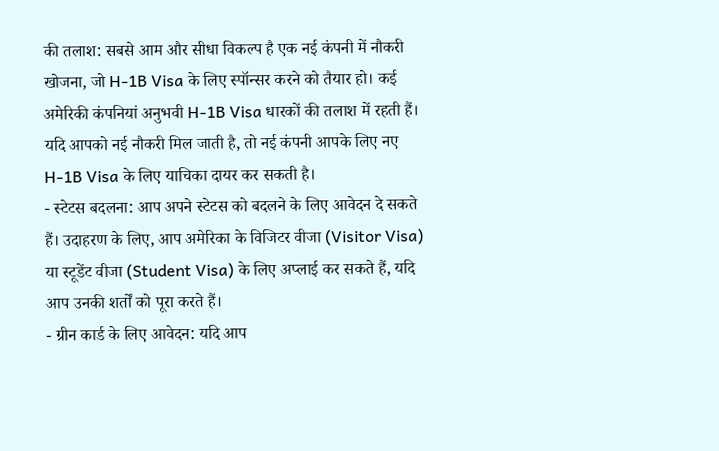की तलाश: सबसे आम और सीधा विकल्प है एक नई कंपनी में नौकरी खोजना, जो H-1B Visa के लिए स्पॉन्सर करने को तैयार हो। कई अमेरिकी कंपनियां अनुभवी H-1B Visa धारकों की तलाश में रहती हैं। यदि आपको नई नौकरी मिल जाती है, तो नई कंपनी आपके लिए नए H-1B Visa के लिए याचिका दायर कर सकती है।
- स्टेटस बदलना: आप अपने स्टेटस को बदलने के लिए आवेदन दे सकते हैं। उदाहरण के लिए, आप अमेरिका के विजिटर वीजा (Visitor Visa) या स्टूडेंट वीजा (Student Visa) के लिए अप्लाई कर सकते हैं, यदि आप उनकी शर्तों को पूरा करते हैं।
- ग्रीन कार्ड के लिए आवेदन: यदि आप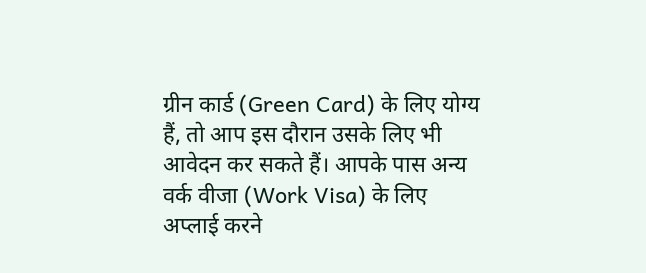ग्रीन कार्ड (Green Card) के लिए योग्य हैं, तो आप इस दौरान उसके लिए भी आवेदन कर सकते हैं। आपके पास अन्य वर्क वीजा (Work Visa) के लिए अप्लाई करने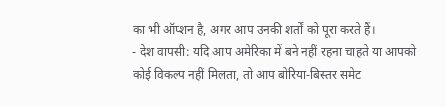का भी ऑप्शन है, अगर आप उनकी शर्तों को पूरा करते हैं।
- देश वापसी: यदि आप अमेरिका में बने नहीं रहना चाहते या आपको कोई विकल्प नहीं मिलता, तो आप बोरिया-बिस्तर समेट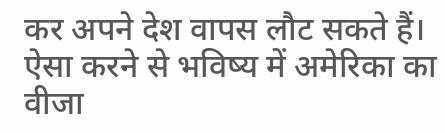कर अपने देश वापस लौट सकते हैं। ऐसा करने से भविष्य में अमेरिका का वीजा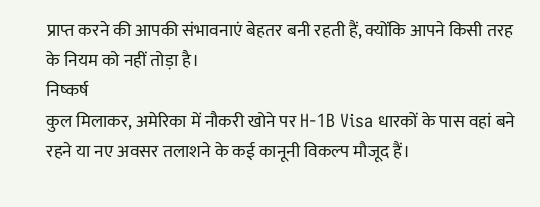प्राप्त करने की आपकी संभावनाएं बेहतर बनी रहती हैं, क्योंकि आपने किसी तरह के नियम को नहीं तोड़ा है।
निष्कर्ष
कुल मिलाकर, अमेरिका में नौकरी खोने पर H-1B Visa धारकों के पास वहां बने रहने या नए अवसर तलाशने के कई कानूनी विकल्प मौजूद हैं।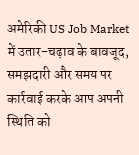अमेरिकी US Job Market में उतार-चढ़ाव के बावजूद, समझदारी और समय पर कार्रवाई करके आप अपनी स्थिति को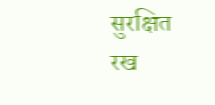सुरक्षित रख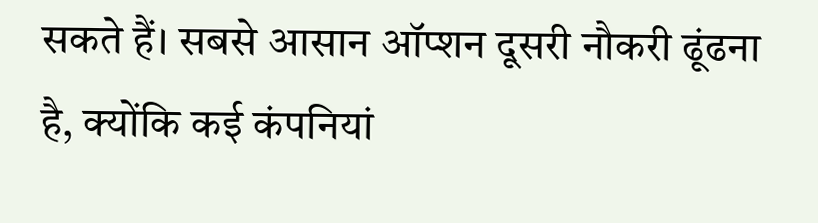सकते हैं। सबसे आसान ऑप्शन दूसरी नौकरी ढूंढना है, क्योंकि कई कंपनियां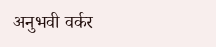अनुभवी वर्कर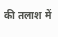की तलाश में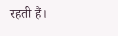रहती हैं।